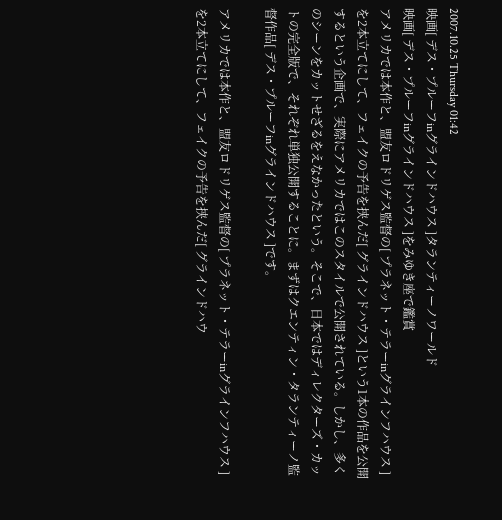2007.10.25 Thursday 01:42
映画[ デス・プルーフinグラインドハウス ]タランティーノワールド
映画[ デス・プルーフinグラインドハウス ]をみゆき座で鑑賞
アメリカでは本作と、盟友ロドリゲス監督の[ プラネット・テラーinグラインフハウス ]を2本立てにして、フェイクの予告を挟んだ[ グラインドハウス ]という1本の作品を公開するという企画で、実際にアメリカではこのスタイルで公開されている。しかし、多くのシーンをカットせざるをえなかったという。そこで、日本ではディレクターズ・カットの完全版で、それぞれ単独公開することに。まずはクエンティン・タランティーノ監督作品[ デス・プルーフinグラインドハウス ]です。

アメリカでは本作と、盟友ロドリゲス監督の[ プラネット・テラーinグラインフハウス ]を2本立てにして、フェイクの予告を挟んだ[ グラインドハウ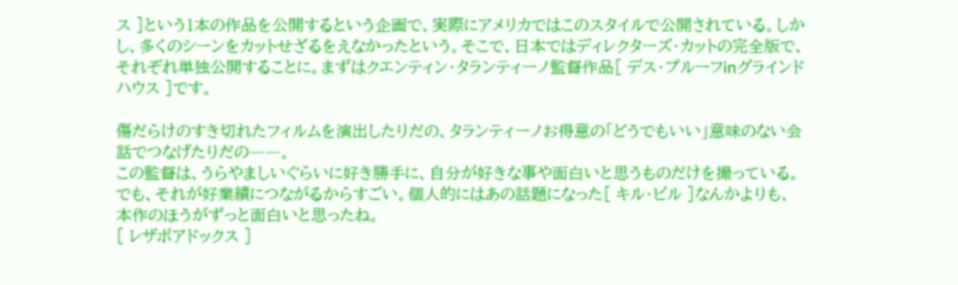ス ]という1本の作品を公開するという企画で、実際にアメリカではこのスタイルで公開されている。しかし、多くのシーンをカットせざるをえなかったという。そこで、日本ではディレクターズ・カットの完全版で、それぞれ単独公開することに。まずはクエンティン・タランティーノ監督作品[ デス・プルーフinグラインドハウス ]です。

傷だらけのすき切れたフィルムを演出したりだの、タランティーノお得意の「どうでもいい」意味のない会話でつなげたりだの――。
この監督は、うらやましいぐらいに好き勝手に、自分が好きな事や面白いと思うものだけを撮っている。でも、それが好業績につながるからすごい。個人的にはあの話題になった[ キル・ビル ]なんかよりも、本作のほうがずっと面白いと思ったね。
[ レザボアドックス ]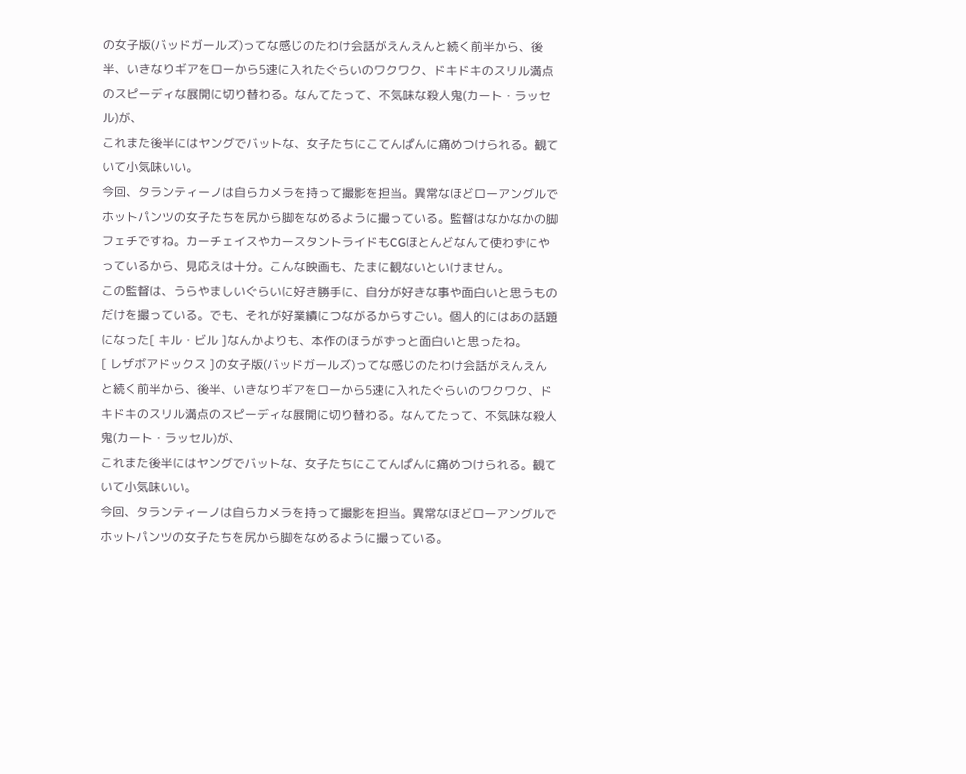の女子版(バッドガールズ)ってな感じのたわけ会話がえんえんと続く前半から、後半、いきなりギアをローから5速に入れたぐらいのワクワク、ドキドキのスリル満点のスピーディな展開に切り替わる。なんてたって、不気味な殺人鬼(カート・ラッセル)が、
これまた後半にはヤングでバットな、女子たちにこてんぱんに痛めつけられる。観ていて小気味いい。
今回、タランティーノは自らカメラを持って撮影を担当。異常なほどローアングルでホットパンツの女子たちを尻から脚をなめるように撮っている。監督はなかなかの脚フェチですね。カーチェイスやカースタントライドもCGほとんどなんて使わずにやっているから、見応えは十分。こんな映画も、たまに観ないといけません。
この監督は、うらやましいぐらいに好き勝手に、自分が好きな事や面白いと思うものだけを撮っている。でも、それが好業績につながるからすごい。個人的にはあの話題になった[ キル・ビル ]なんかよりも、本作のほうがずっと面白いと思ったね。
[ レザボアドックス ]の女子版(バッドガールズ)ってな感じのたわけ会話がえんえんと続く前半から、後半、いきなりギアをローから5速に入れたぐらいのワクワク、ドキドキのスリル満点のスピーディな展開に切り替わる。なんてたって、不気味な殺人鬼(カート・ラッセル)が、
これまた後半にはヤングでバットな、女子たちにこてんぱんに痛めつけられる。観ていて小気味いい。
今回、タランティーノは自らカメラを持って撮影を担当。異常なほどローアングルでホットパンツの女子たちを尻から脚をなめるように撮っている。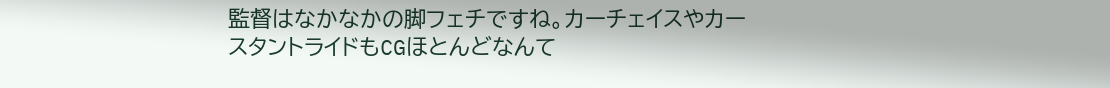監督はなかなかの脚フェチですね。カーチェイスやカースタントライドもCGほとんどなんて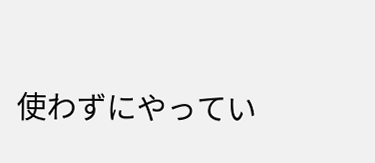使わずにやってい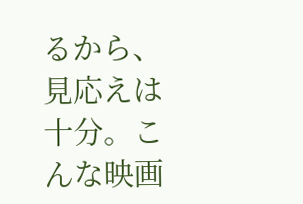るから、見応えは十分。こんな映画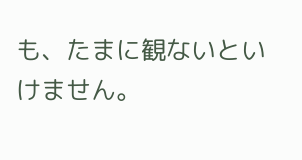も、たまに観ないといけません。